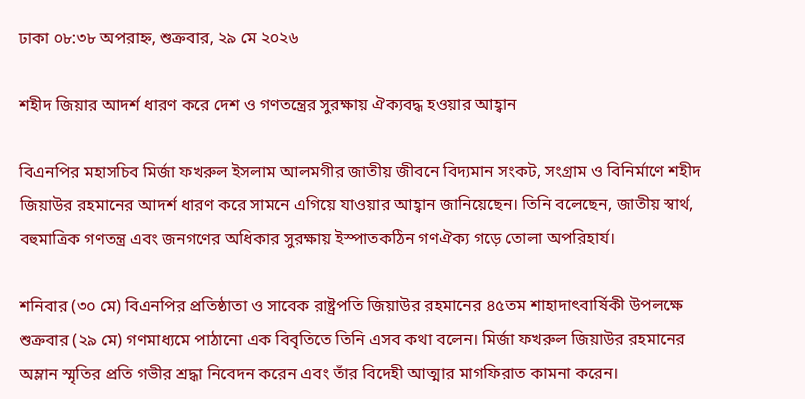ঢাকা ০৮:৩৮ অপরাহ্ন, শুক্রবার, ২৯ মে ২০২৬

শহীদ জিয়ার আদর্শ ধারণ করে দেশ ও গণতন্ত্রের সুরক্ষায় ঐক্যবদ্ধ হওয়ার আহ্বান

বিএনপির মহাসচিব মির্জা ফখরুল ইসলাম আলমগীর জাতীয় জীবনে বিদ্যমান সংকট, সংগ্রাম ও বিনির্মাণে শহীদ জিয়াউর রহমানের আদর্শ ধারণ করে সামনে এগিয়ে যাওয়ার আহ্বান জানিয়েছেন। তিনি বলেছেন, জাতীয় স্বার্থ, বহুমাত্রিক গণতন্ত্র এবং জনগণের অধিকার সুরক্ষায় ইস্পাতকঠিন গণঐক্য গড়ে তোলা অপরিহার্য।

শনিবার (৩০ মে) বিএনপির প্রতিষ্ঠাতা ও সাবেক রাষ্ট্রপতি জিয়াউর রহমানের ৪৫তম শাহাদাৎবার্ষিকী উপলক্ষে শুক্রবার (২৯ মে) গণমাধ্যমে পাঠানো এক বিবৃতিতে তিনি এসব কথা বলেন। মির্জা ফখরুল জিয়াউর রহমানের অম্লান স্মৃতির প্রতি গভীর শ্রদ্ধা নিবেদন করেন এবং তাঁর বিদেহী আত্মার মাগফিরাত কামনা করেন।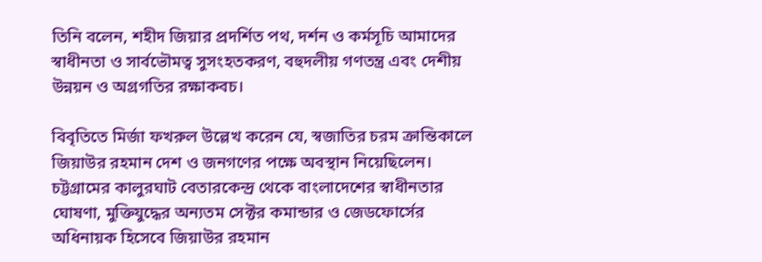তিনি বলেন, শহীদ জিয়ার প্রদর্শিত পথ, দর্শন ও কর্মসূচি আমাদের স্বাধীনতা ও সার্বভৌমত্ব সুসংহতকরণ, বহুদলীয় গণতন্ত্র এবং দেশীয় উন্নয়ন ও অগ্রগতির রক্ষাকবচ।

বিবৃতিতে মির্জা ফখরুল উল্লেখ করেন যে, স্বজাতির চরম ক্রান্তিকালে জিয়াউর রহমান দেশ ও জনগণের পক্ষে অবস্থান নিয়েছিলেন। চট্টগ্রামের কালুরঘাট বেতারকেন্দ্র থেকে বাংলাদেশের স্বাধীনতার ঘোষণা, মুক্তিযুদ্ধের অন্যতম সেক্টর কমান্ডার ও জেডফোর্সের অধিনায়ক হিসেবে জিয়াউর রহমান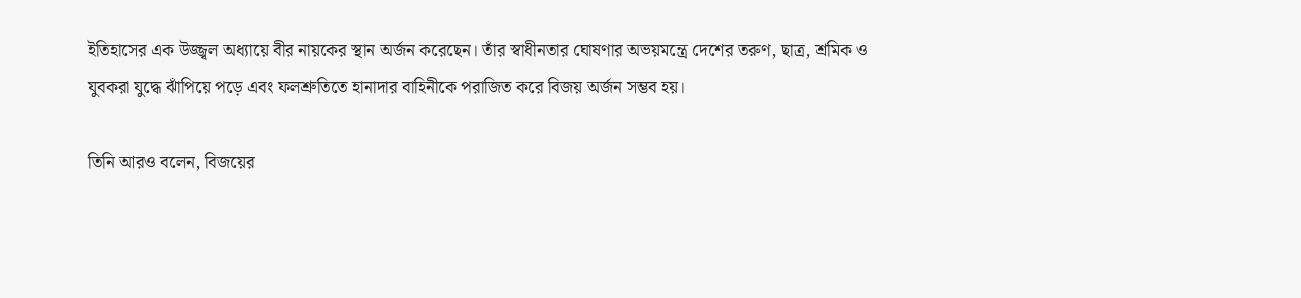ইতিহাসের এক উজ্জ্বল অধ্যায়ে বীর নায়কের স্থান অর্জন করেছেন। তাঁর স্বাধীনতার ঘোষণার অভয়মন্ত্রে দেশের তরুণ, ছাত্র, শ্রমিক ও যুবকরা যুদ্ধে ঝাঁপিয়ে পড়ে এবং ফলশ্রুতিতে হানাদার বাহিনীকে পরাজিত করে বিজয় অর্জন সম্ভব হয়।

তিনি আরও বলেন, বিজয়ের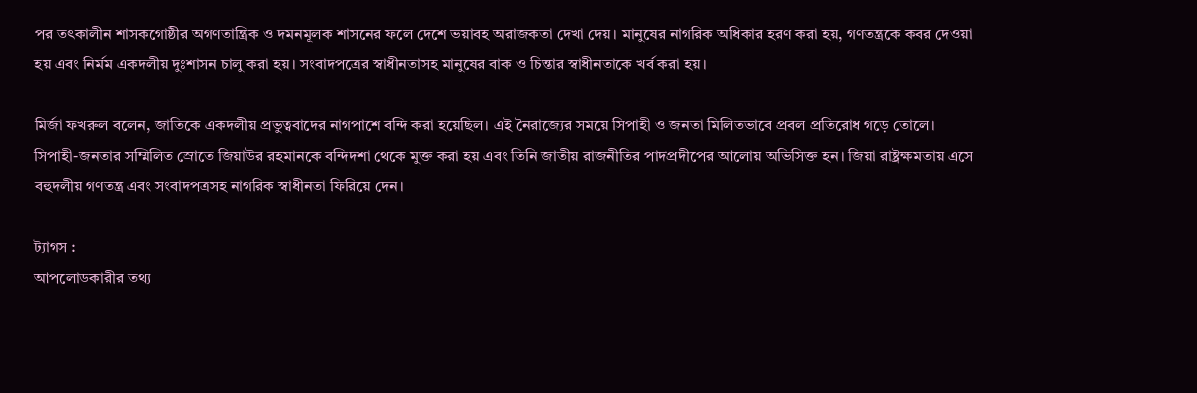পর তৎকালীন শাসকগোষ্ঠীর অগণতান্ত্রিক ও দমনমূলক শাসনের ফলে দেশে ভয়াবহ অরাজকতা দেখা দেয়। মানুষের নাগরিক অধিকার হরণ করা হয়, গণতন্ত্রকে কবর দেওয়া হয় এবং নির্মম একদলীয় দুঃশাসন চালু করা হয়। সংবাদপত্রের স্বাধীনতাসহ মানুষের বাক ও চিন্তার স্বাধীনতাকে খর্ব করা হয়।

মির্জা ফখরুল বলেন, জাতিকে একদলীয় প্রভুত্ববাদের নাগপাশে বন্দি করা হয়েছিল। এই নৈরাজ্যের সময়ে সিপাহী ও জনতা মিলিতভাবে প্রবল প্রতিরোধ গড়ে তোলে। সিপাহী-জনতার সম্মিলিত স্রোতে জিয়াউর রহমানকে বন্দিদশা থেকে মুক্ত করা হয় এবং তিনি জাতীয় রাজনীতির পাদপ্রদীপের আলোয় অভিসিক্ত হন। জিয়া রাষ্ট্রক্ষমতায় এসে বহুদলীয় গণতন্ত্র এবং সংবাদপত্রসহ নাগরিক স্বাধীনতা ফিরিয়ে দেন।

ট্যাগস :
আপলোডকারীর তথ্য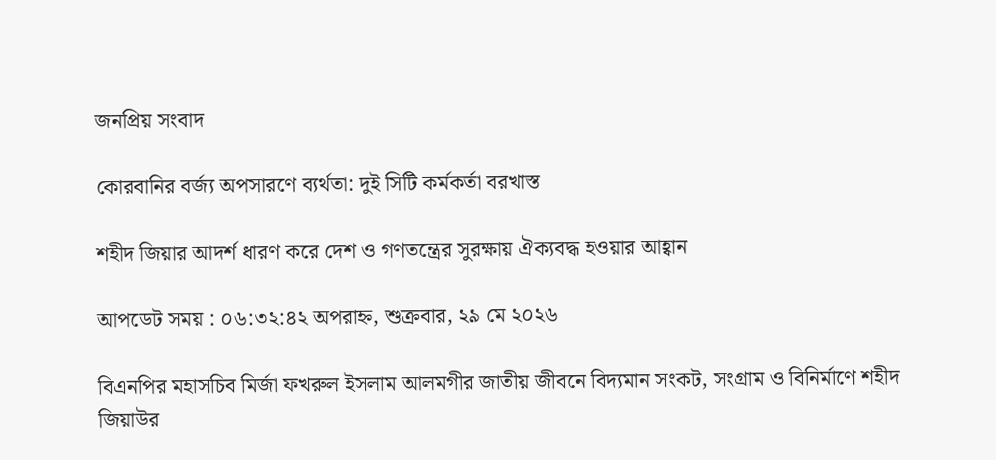জনপ্রিয় সংবাদ

কোরবানির বর্জ্য অপসারণে ব্যর্থতা: দুই সিটি কর্মকর্তা বরখাস্ত

শহীদ জিয়ার আদর্শ ধারণ করে দেশ ও গণতন্ত্রের সুরক্ষায় ঐক্যবদ্ধ হওয়ার আহ্বান

আপডেট সময় : ০৬:৩২:৪২ অপরাহ্ন, শুক্রবার, ২৯ মে ২০২৬

বিএনপির মহাসচিব মির্জা ফখরুল ইসলাম আলমগীর জাতীয় জীবনে বিদ্যমান সংকট, সংগ্রাম ও বিনির্মাণে শহীদ জিয়াউর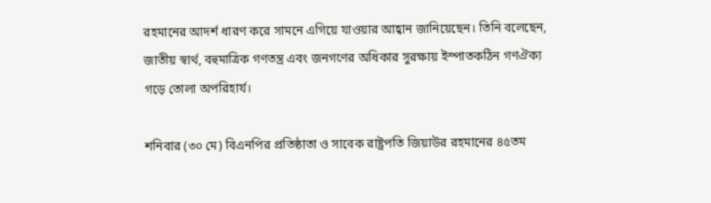রহমানের আদর্শ ধারণ করে সামনে এগিয়ে যাওয়ার আহ্বান জানিয়েছেন। তিনি বলেছেন, জাতীয় স্বার্থ, বহুমাত্রিক গণতন্ত্র এবং জনগণের অধিকার সুরক্ষায় ইস্পাতকঠিন গণঐক্য গড়ে তোলা অপরিহার্য।

শনিবার (৩০ মে) বিএনপির প্রতিষ্ঠাতা ও সাবেক রাষ্ট্রপতি জিয়াউর রহমানের ৪৫তম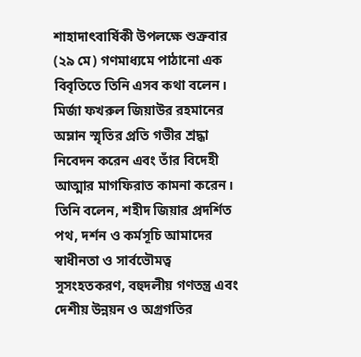শাহাদাৎবার্ষিকী উপলক্ষে শুক্রবার (২৯ মে) গণমাধ্যমে পাঠানো এক বিবৃতিতে তিনি এসব কথা বলেন। মির্জা ফখরুল জিয়াউর রহমানের অম্লান স্মৃতির প্রতি গভীর শ্রদ্ধা নিবেদন করেন এবং তাঁর বিদেহী আত্মার মাগফিরাত কামনা করেন। তিনি বলেন, শহীদ জিয়ার প্রদর্শিত পথ, দর্শন ও কর্মসূচি আমাদের স্বাধীনতা ও সার্বভৌমত্ব সুসংহতকরণ, বহুদলীয় গণতন্ত্র এবং দেশীয় উন্নয়ন ও অগ্রগতির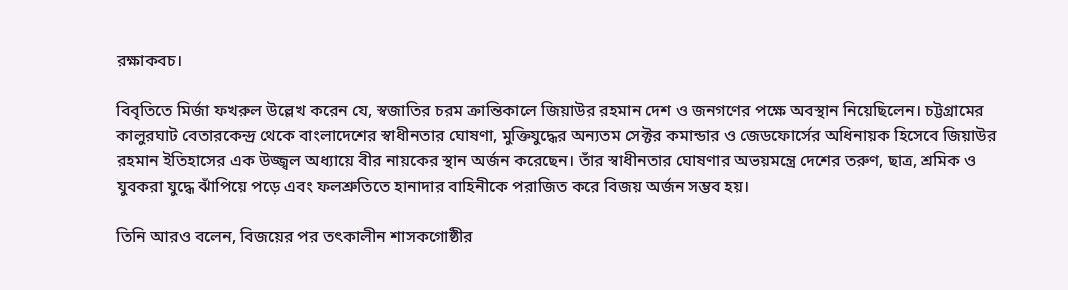রক্ষাকবচ।

বিবৃতিতে মির্জা ফখরুল উল্লেখ করেন যে, স্বজাতির চরম ক্রান্তিকালে জিয়াউর রহমান দেশ ও জনগণের পক্ষে অবস্থান নিয়েছিলেন। চট্টগ্রামের কালুরঘাট বেতারকেন্দ্র থেকে বাংলাদেশের স্বাধীনতার ঘোষণা, মুক্তিযুদ্ধের অন্যতম সেক্টর কমান্ডার ও জেডফোর্সের অধিনায়ক হিসেবে জিয়াউর রহমান ইতিহাসের এক উজ্জ্বল অধ্যায়ে বীর নায়কের স্থান অর্জন করেছেন। তাঁর স্বাধীনতার ঘোষণার অভয়মন্ত্রে দেশের তরুণ, ছাত্র, শ্রমিক ও যুবকরা যুদ্ধে ঝাঁপিয়ে পড়ে এবং ফলশ্রুতিতে হানাদার বাহিনীকে পরাজিত করে বিজয় অর্জন সম্ভব হয়।

তিনি আরও বলেন, বিজয়ের পর তৎকালীন শাসকগোষ্ঠীর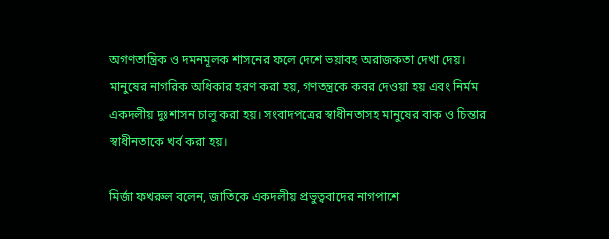অগণতান্ত্রিক ও দমনমূলক শাসনের ফলে দেশে ভয়াবহ অরাজকতা দেখা দেয়। মানুষের নাগরিক অধিকার হরণ করা হয়, গণতন্ত্রকে কবর দেওয়া হয় এবং নির্মম একদলীয় দুঃশাসন চালু করা হয়। সংবাদপত্রের স্বাধীনতাসহ মানুষের বাক ও চিন্তার স্বাধীনতাকে খর্ব করা হয়।

মির্জা ফখরুল বলেন, জাতিকে একদলীয় প্রভুত্ববাদের নাগপাশে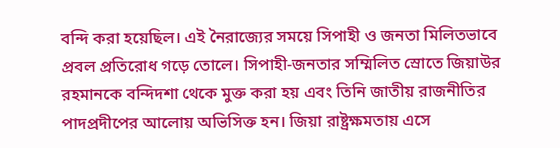বন্দি করা হয়েছিল। এই নৈরাজ্যের সময়ে সিপাহী ও জনতা মিলিতভাবে প্রবল প্রতিরোধ গড়ে তোলে। সিপাহী-জনতার সম্মিলিত স্রোতে জিয়াউর রহমানকে বন্দিদশা থেকে মুক্ত করা হয় এবং তিনি জাতীয় রাজনীতির পাদপ্রদীপের আলোয় অভিসিক্ত হন। জিয়া রাষ্ট্রক্ষমতায় এসে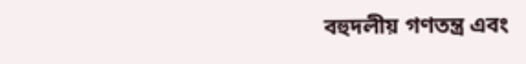বহুদলীয় গণতন্ত্র এবং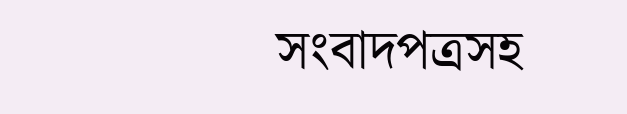সংবাদপত্রসহ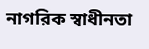নাগরিক স্বাধীনতা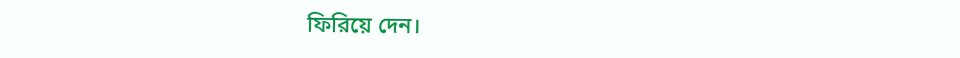ফিরিয়ে দেন।